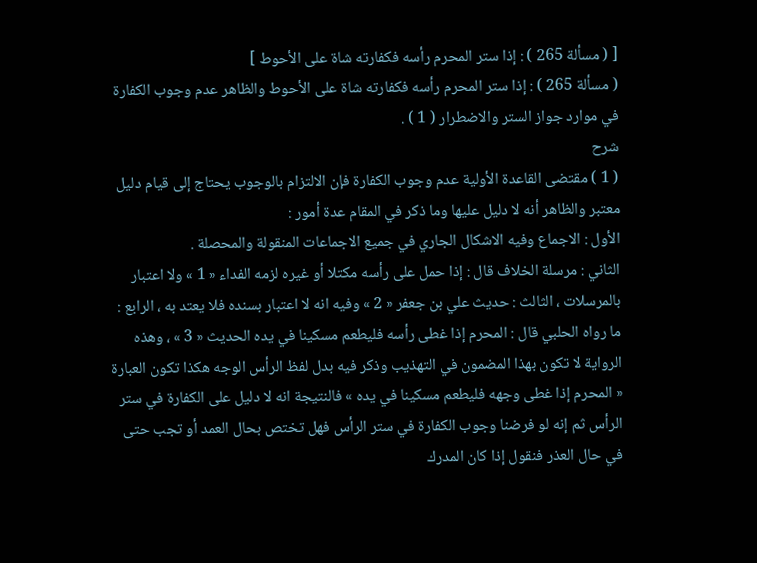[ ( مسألة 265 ) : إذا ستر المحرم رأسه فكفارته شاة على الأحوط ]
( مسألة 265 ) : إذا ستر المحرم رأسه فكفارته شاة على الأحوط والظاهر عدم وجوب الكفارة في موارد جواز الستر والاضطرار ( 1 ) .
شرح
( 1 ) مقتضى القاعدة الأولية عدم وجوب الكفارة فإن الالتزام بالوجوب يحتاج إلى قيام دليل معتبر والظاهر أنه لا دليل عليها وما ذكر في المقام عدة أمور :
الأول : الاجماع وفيه الاشكال الجاري في جميع الاجماعات المنقولة والمحصلة .
الثاني : مرسلة الخلاف قال : إذا حمل على رأسه مكتلا أو غيره لزمه الفداء « 1 » ولا اعتبار بالمرسلات ، الثالث : حديث علي بن جعفر « 2 » وفيه انه لا اعتبار بسنده فلا يعتد به ، الرابع : ما رواه الحلبي قال : المحرم إذا غطى رأسه فليطعم مسكينا في يده الحديث « 3 » ، وهذه الرواية لا تكون بهذا المضمون في التهذيب وذكر فيه بدل لفظ الرأس الوجه هكذا تكون العبارة « المحرم إذا غطى وجهه فليطعم مسكينا في يده » فالنتيجة انه لا دليل على الكفارة في ستر الرأس ثم إنه لو فرضنا وجوب الكفارة في ستر الرأس فهل تختص بحال العمد أو تجب حتى في حال العذر فنقول إذا كان المدرك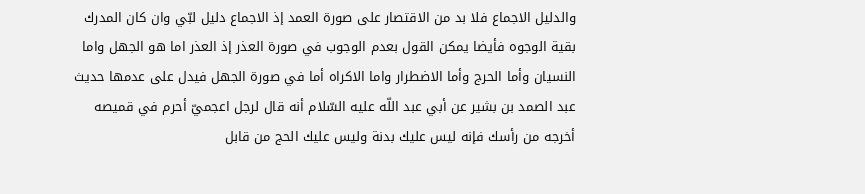والدليل الاجماع فلا بد من الاقتصار على صورة العمد إذ الاجماع دليل لبّي وان كان المدرك بقية الوجوه فأيضا يمكن القول بعدم الوجوب في صورة العذر إذ العذر اما هو الجهل واما النسيان وأما الحرج وأما الاضطرار واما الاكراه أما في صورة الجهل فيدل على عدمها حديث عبد الصمد بن بشير عن أبي عبد اللّه عليه السّلام أنه قال لرجل اعجميّ أحرم في قميصه أخرجه من رأسك فإنه ليس عليك بدنة وليس عليك الحج من قابل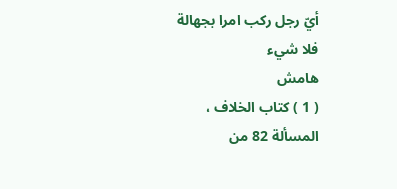أيّ رجل ركب امرا بجهالة فلا شيء
هامش
( 1 ) كتاب الخلاف ، المسألة 82 من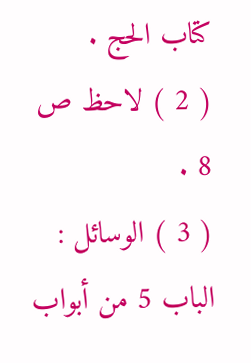كتاب الحج .
( 2 ) لاحظ ص 8 .
( 3 ) الوسائل : الباب 5 من أبواب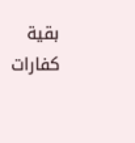بقية كفارات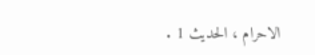الاحرام ، الحديث 1 .